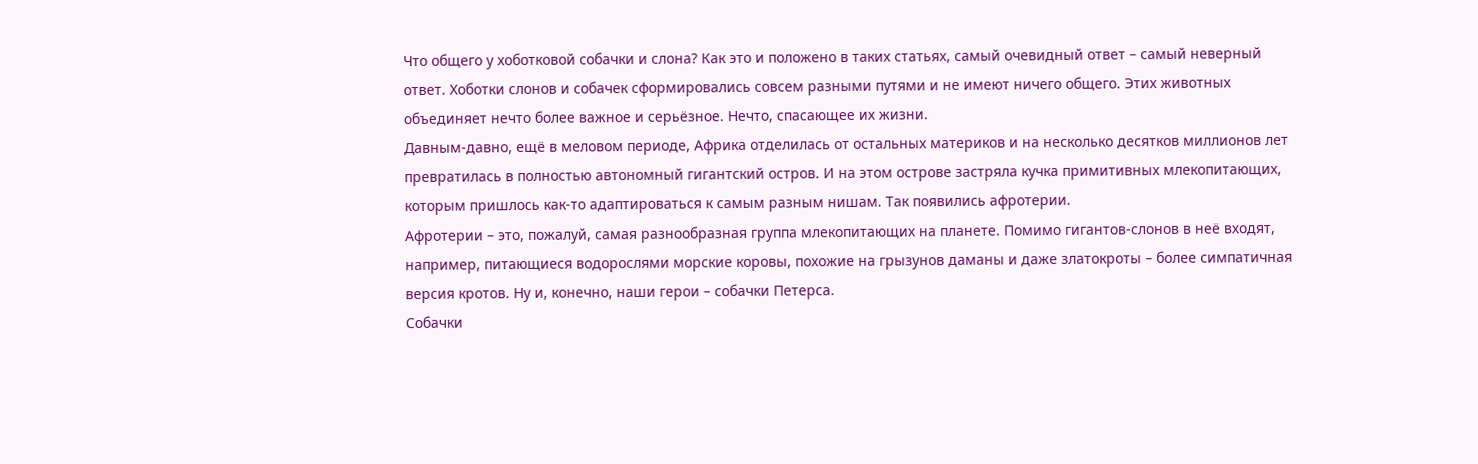Что общего у хоботковой собачки и слона? Как это и положено в таких статьях, самый очевидный ответ – самый неверный ответ. Хоботки слонов и собачек сформировались совсем разными путями и не имеют ничего общего. Этих животных объединяет нечто более важное и серьёзное. Нечто, спасающее их жизни.
Давным-давно, ещё в меловом периоде, Африка отделилась от остальных материков и на несколько десятков миллионов лет превратилась в полностью автономный гигантский остров. И на этом острове застряла кучка примитивных млекопитающих, которым пришлось как-то адаптироваться к самым разным нишам. Так появились афротерии.
Афротерии – это, пожалуй, самая разнообразная группа млекопитающих на планете. Помимо гигантов-слонов в неё входят, например, питающиеся водорослями морские коровы, похожие на грызунов даманы и даже златокроты – более симпатичная версия кротов. Ну и, конечно, наши герои – собачки Петерса.
Собачки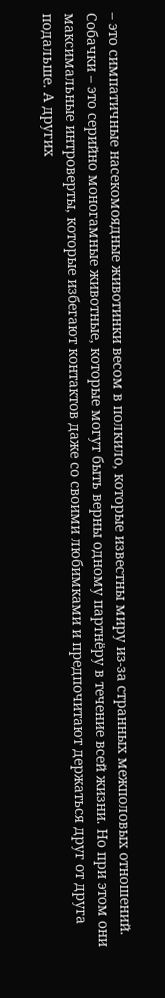– это симпатичные насекомоядные животинки весом в полкило, которые известны миру из-за странных межполовых отношений. Собачки – это серийно моногамные животные, которые могут быть верны одному партнёру в течение всей жизни. Но при этом они максимальные интроверты, которые избегают контактов даже со своими любимками и предпочитают держаться друг от друга подальше. А других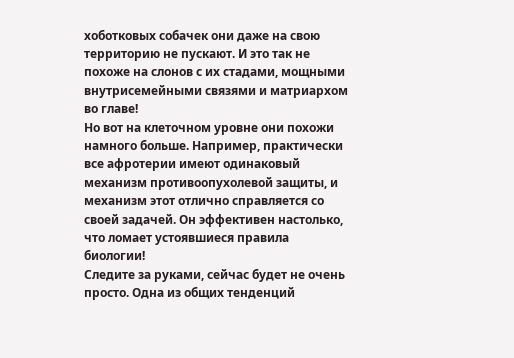хоботковых собачек они даже на свою территорию не пускают. И это так не похоже на слонов с их стадами, мощными внутрисемейными связями и матриархом во главе!
Но вот на клеточном уровне они похожи намного больше. Например, практически все афротерии имеют одинаковый механизм противоопухолевой защиты, и механизм этот отлично справляется со своей задачей. Он эффективен настолько, что ломает устоявшиеся правила биологии!
Следите за руками, сейчас будет не очень просто. Одна из общих тенденций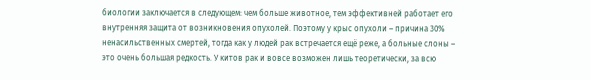биологии заключается в следующем: чем больше животное, тем эффективней работает его внутренняя защита от возникновения опухолей. Поэтому у крыс опухоли – причина 30% ненасильственных смертей, тогда как у людей рак встречается ещё реже, а больные слоны – это очень большая редкость. У китов рак и вовсе возможен лишь теоретически, за всю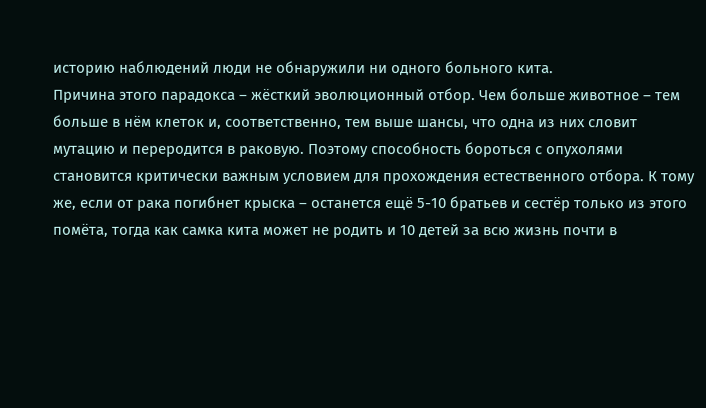историю наблюдений люди не обнаружили ни одного больного кита.
Причина этого парадокса – жёсткий эволюционный отбор. Чем больше животное – тем больше в нём клеток и, соответственно, тем выше шансы, что одна из них словит мутацию и переродится в раковую. Поэтому способность бороться с опухолями становится критически важным условием для прохождения естественного отбора. К тому же, если от рака погибнет крыска – останется ещё 5-10 братьев и сестёр только из этого помёта, тогда как самка кита может не родить и 10 детей за всю жизнь почти в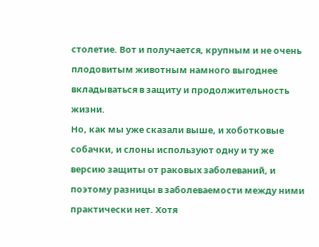столетие. Вот и получается, крупным и не очень плодовитым животным намного выгоднее вкладываться в защиту и продолжительность жизни.
Но, как мы уже сказали выше, и хоботковые собачки, и слоны используют одну и ту же версию защиты от раковых заболеваний, и поэтому разницы в заболеваемости между ними практически нет. Хотя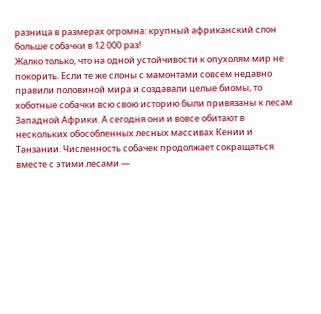разница в размерах огромна: крупный африканский слон больше собачки в 12 000 раз!
Жалко только, что на одной устойчивости к опухолям мир не покорить. Если те же слоны с мамонтами совсем недавно правили половиной мира и создавали целые биомы, то хоботные собачки всю свою историю были привязаны к лесам Западной Африки. А сегодня они и вовсе обитают в нескольких обособленных лесных массивах Кении и Танзании. Численность собачек продолжает сокращаться вместе с этими лесами —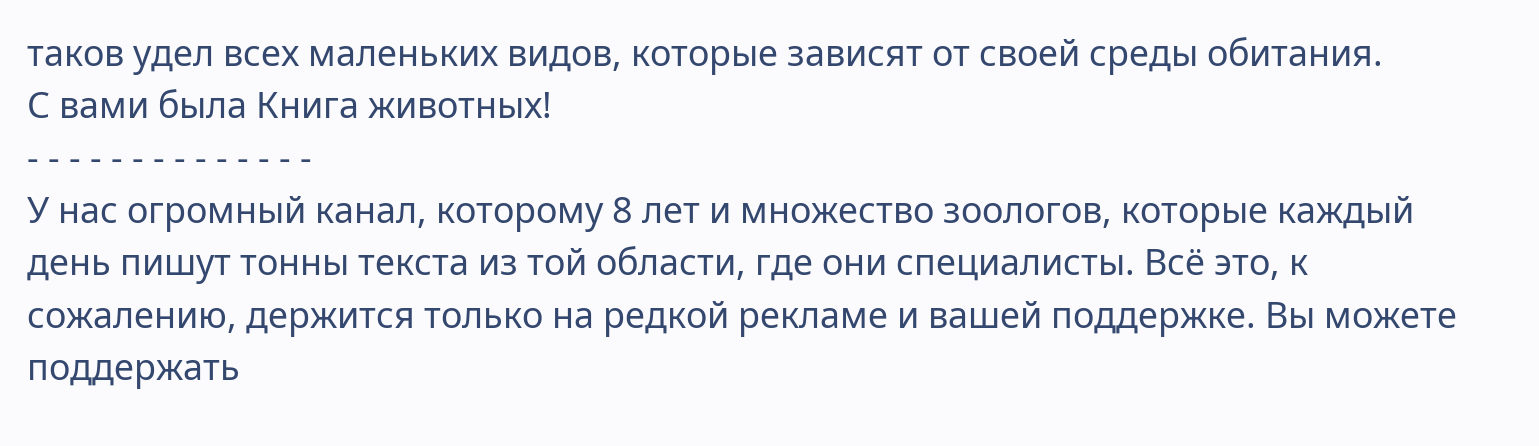таков удел всех маленьких видов, которые зависят от своей среды обитания.
С вами была Книга животных!
- - - - - - - - - - - - - -
У нас огромный канал, которому 8 лет и множество зоологов, которые каждый день пишут тонны текста из той области, где они специалисты. Всё это, к сожалению, держится только на редкой рекламе и вашей поддержке. Вы можете поддержать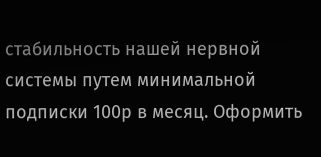стабильность нашей нервной системы путем минимальной подписки 100р в месяц. Оформить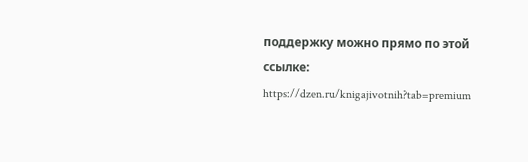поддержку можно прямо по этой ссылке: https://dzen.ru/knigajivotnih?tab=premium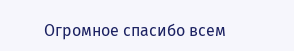Огромное спасибо всем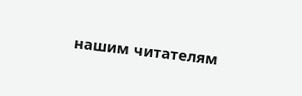нашим читателям